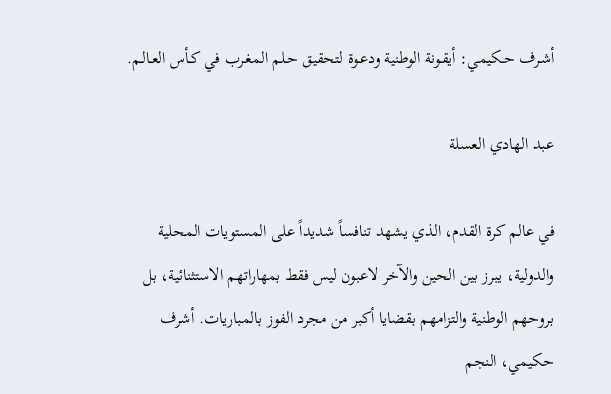أشـرف حـكيمي: أيقـونة الوطنية ودعـوة لتحقيق حـلم المغـرب في كـأس العـالـم.

عبد الهادي العسلة

في عالم كرة القدم، الذي يشهد تنافساً شديداً على المستويات المحلية والدولية، يبرز بين الحين والآخر لاعبون ليس فقط بمهاراتهم الاستثنائية، بل بروحهم الوطنية والتزامهم بقضايا أكبر من مجرد الفوز بالمباريات. أشرف حكيمي، النجم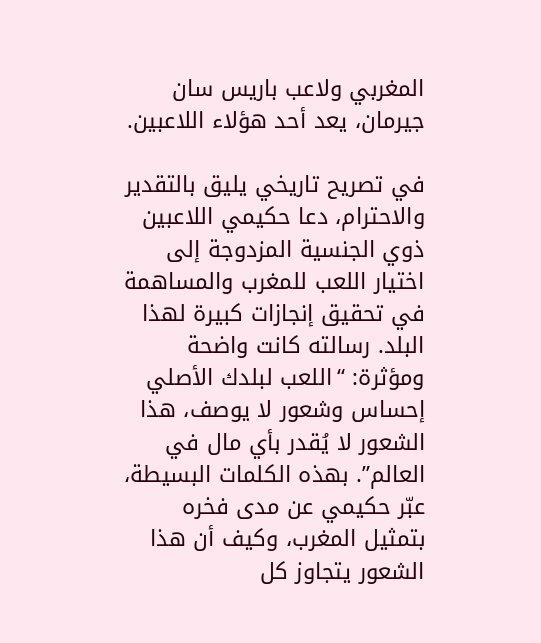المغربي ولاعب باريس سان جيرمان، يعد أحد هؤلاء اللاعبين.

في تصريح تاريخي يليق بالتقدير والاحترام، دعا حكيمي اللاعبين ذوي الجنسية المزدوجة إلى اختيار اللعب للمغرب والمساهمة في تحقيق إنجازات كبيرة لهذا البلد. رسالته كانت واضحة ومؤثرة: “اللعب لبلدك الأصلي إحساس وشعور لا يوصف، هذا الشعور لا يُقدر بأي مال في العالم”. بهذه الكلمات البسيطة، عبّر حكيمي عن مدى فخره بتمثيل المغرب، وكيف أن هذا الشعور يتجاوز كل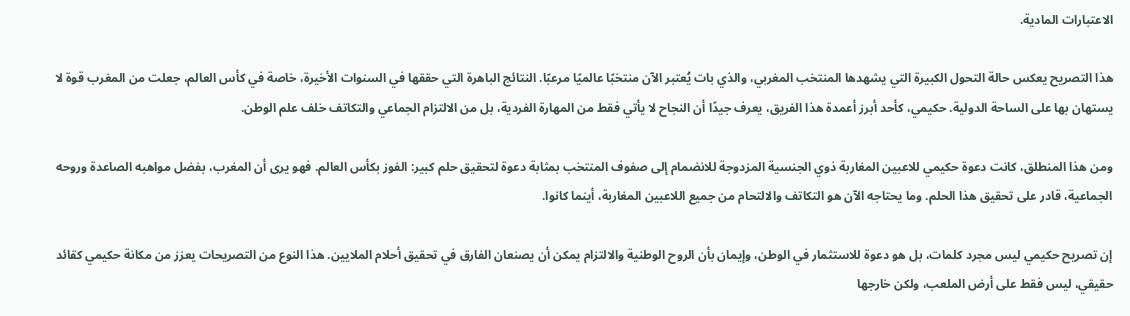الاعتبارات المادية.

هذا التصريح يعكس حالة التحول الكبيرة التي يشهدها المنتخب المغربي، والذي بات يُعتبر الآن منتخبًا عالميًا مرعبًا. النتائج الباهرة التي حققها في السنوات الأخيرة، خاصة في كأس العالم، جعلت من المغرب قوة لا يستهان بها على الساحة الدولية. حكيمي، كأحد أبرز أعمدة هذا الفريق، يعرف جيدًا أن النجاح لا يأتي فقط من المهارة الفردية، بل من الالتزام الجماعي والتكاتف خلف علم الوطن.

ومن هذا المنطلق، كانت دعوة حكيمي للاعبين المغاربة ذوي الجنسية المزدوجة للانضمام إلى صفوف المنتخب بمثابة دعوة لتحقيق حلم كبير: الفوز بكأس العالم. فهو يرى أن المغرب، بفضل مواهبه الصاعدة وروحه الجماعية، قادر على تحقيق هذا الحلم. وما يحتاجه الآن هو التكاتف والالتحام من جميع اللاعبين المغاربة، أينما كانوا.

إن تصريح حكيمي ليس مجرد كلمات، بل هو دعوة للاستثمار في الوطن، وإيمان بأن الروح الوطنية والالتزام يمكن أن يصنعان الفارق في تحقيق أحلام الملايين. هذا النوع من التصريحات يعزز من مكانة حكيمي كقائد حقيقي، ليس فقط على أرض الملعب، ولكن خارجها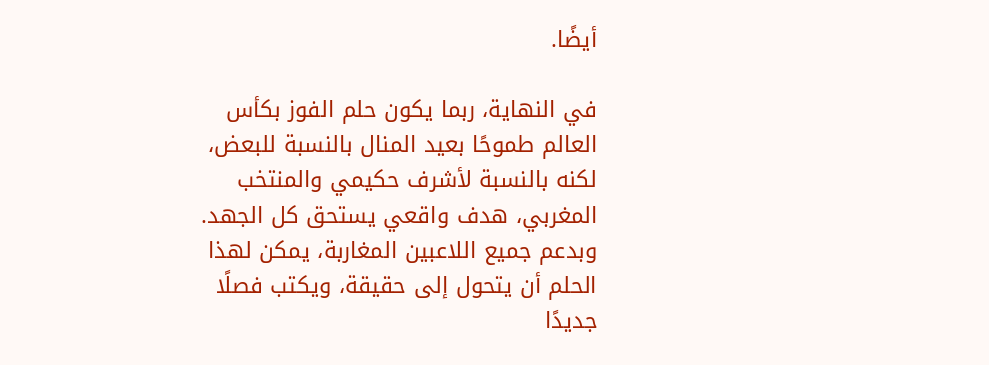أيضًا.

في النهاية، ربما يكون حلم الفوز بكأس العالم طموحًا بعيد المنال بالنسبة للبعض، لكنه بالنسبة لأشرف حكيمي والمنتخب المغربي، هدف واقعي يستحق كل الجهد. وبدعم جميع اللاعبين المغاربة، يمكن لهذا الحلم أن يتحول إلى حقيقة، ويكتب فصلًا جديدًا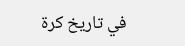في تاريخ كرة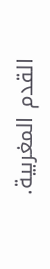القدم المغربية.